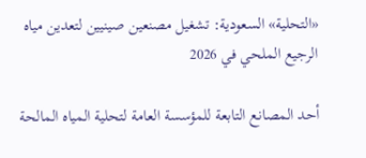«التحلية» السعودية: تشغيل مصنعين صينيين لتعدين مياه الرجيع الملحي في 2026

أحد المصانع التابعة للمؤسسة العامة لتحلية المياه المالحة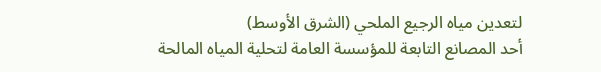لتعدين مياه الرجيع الملحي (الشرق الأوسط)
أحد المصانع التابعة للمؤسسة العامة لتحلية المياه المالحة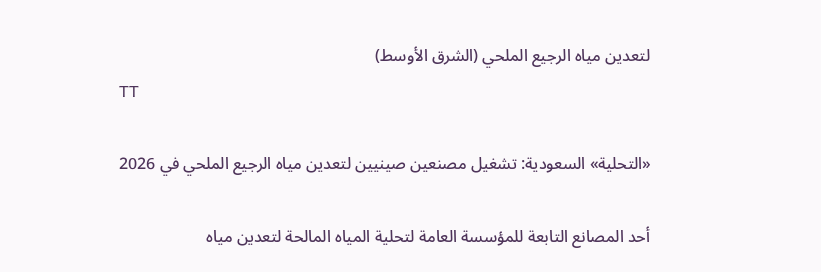لتعدين مياه الرجيع الملحي (الشرق الأوسط)
TT

«التحلية» السعودية: تشغيل مصنعين صينيين لتعدين مياه الرجيع الملحي في 2026

أحد المصانع التابعة للمؤسسة العامة لتحلية المياه المالحة لتعدين مياه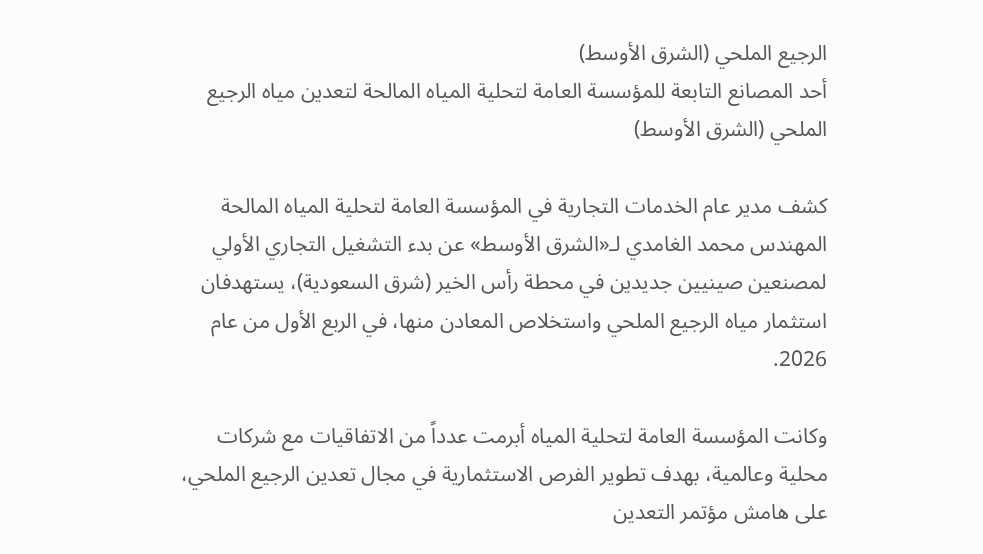الرجيع الملحي (الشرق الأوسط)
أحد المصانع التابعة للمؤسسة العامة لتحلية المياه المالحة لتعدين مياه الرجيع الملحي (الشرق الأوسط)

كشف مدير عام الخدمات التجارية في المؤسسة العامة لتحلية المياه المالحة المهندس محمد الغامدي لـ«الشرق الأوسط» عن بدء التشغيل التجاري الأولي لمصنعين صينيين جديدين في محطة رأس الخير (شرق السعودية)، يستهدفان استثمار مياه الرجيع الملحي واستخلاص المعادن منها، في الربع الأول من عام 2026.

وكانت المؤسسة العامة لتحلية المياه أبرمت عدداً من الاتفاقيات مع شركات محلية وعالمية، بهدف تطوير الفرص الاستثمارية في مجال تعدين الرجيع الملحي، على هامش مؤتمر التعدين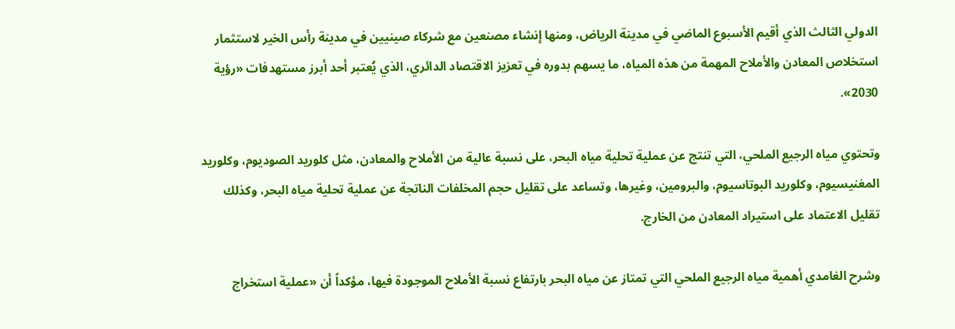الدولي الثالث الذي أقيم الأسبوع الماضي في مدينة الرياض، ومنها إنشاء مصنعين مع شركاء صينيين في مدينة رأس الخير لاستثمار استخلاص المعادن والأملاح المهمة من هذه المياه، ما يسهم بدوره في تعزيز الاقتصاد الدائري، الذي يُعتبر أحد أبرز مستهدفات «رؤية 2030».

وتحتوي مياه الرجيع الملحي، التي تنتج عن عملية تحلية مياه البحر، على نسبة عالية من الأملاح والمعادن، مثل كلوريد الصوديوم، وكلوريد المغنيسيوم، وكلوريد البوتاسيوم، والبرومين، وغيرها، وتساعد على تقليل حجم المخلفات الناتجة عن عملية تحلية مياه البحر، وكذلك تقليل الاعتماد على استيراد المعادن من الخارج.

وشرح الغامدي أهمية مياه الرجيع الملحي التي تمتاز عن مياه البحر بارتفاع نسبة الأملاح الموجودة فيها، مؤكداً أن «عملية استخراج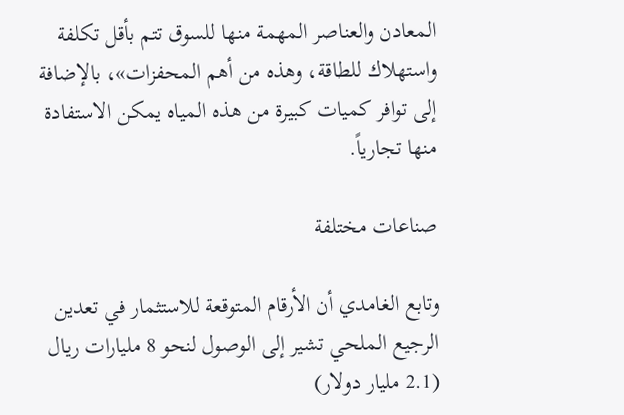المعادن والعناصر المهمة منها للسوق تتم بأقل تكلفة واستهلاك للطاقة، وهذه من أهم المحفزات»، بالإضافة إلى توافر كميات كبيرة من هذه المياه يمكن الاستفادة منها تجارياً.

صناعات مختلفة

وتابع الغامدي أن الأرقام المتوقعة للاستثمار في تعدين الرجيع الملحي تشير إلى الوصول لنحو 8 مليارات ريال (2.1 مليار دولار)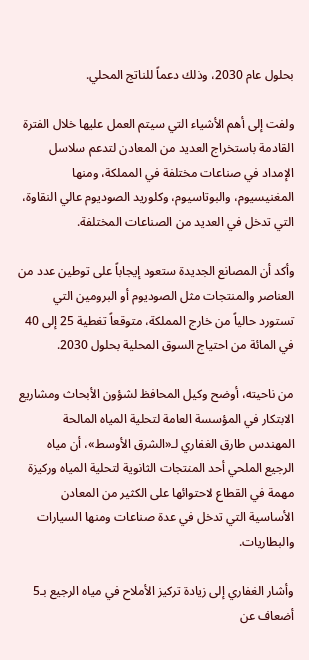بحلول عام 2030، وذلك دعماً للناتج المحلي.

ولفت إلى أهم الأشياء التي سيتم العمل عليها خلال الفترة القادمة باستخراج العديد من المعادن لتدعم سلاسل الإمداد في صناعات مختلفة في المملكة، ومنها المغنيسيوم، والبوتاسيوم، وكلوريد الصوديوم عالي النقاوة، التي تدخل في العديد من الصناعات المختلفة.

وأكد أن المصانع الجديدة ستعود إيجاباً على توطين عدد من العناصر والمنتجات مثل الصوديوم أو البرومين التي تستورد حالياً من خارج المملكة، متوقعاً تغطية 25 إلى 40 في المائة من احتياج السوق المحلية بحلول 2030.

من ناحيته، أوضح وكيل المحافظ لشؤون الأبحاث ومشاريع الابتكار في المؤسسة العامة لتحلية المياه المالحة المهندس طارق الغفاري لـ«الشرق الأوسط»، أن مياه الرجيع الملحي أحد المنتجات الثانوية لتحلية المياه وركيزة مهمة في القطاع لاحتوائها على الكثير من المعادن الأساسية التي تدخل في عدة صناعات ومنها السيارات والبطاريات.

وأشار الغفاري إلى زيادة تركيز الأملاح في مياه الرجيع بـ5 أضعاف عن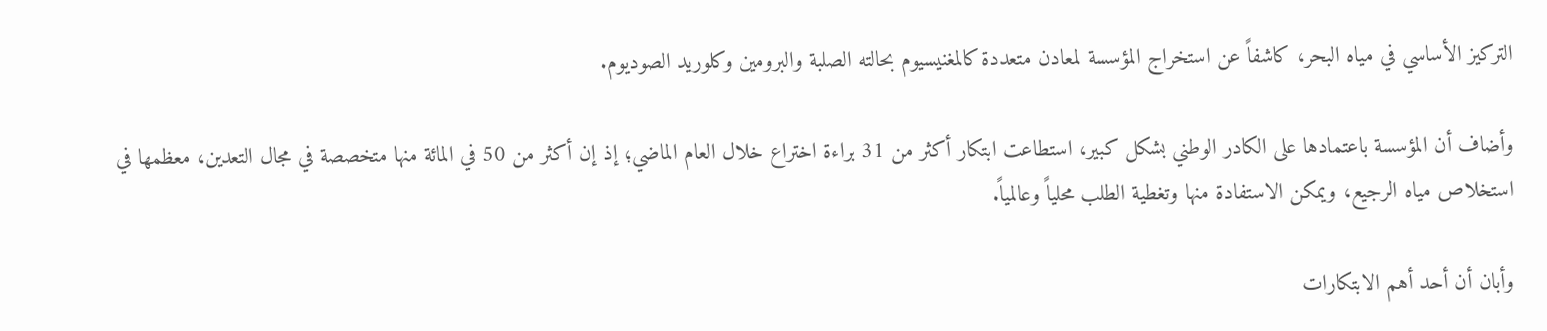التركيز الأساسي في مياه البحر، كاشفاً عن استخراج المؤسسة لمعادن متعددة كالمغنيسيوم بحالته الصلبة والبرومين وكلوريد الصوديوم.

وأضاف أن المؤسسة باعتمادها على الكادر الوطني بشكل كبير، استطاعت ابتكار أكثر من 31 براءة اختراع خلال العام الماضي؛ إذ إن أكثر من 50 في المائة منها متخصصة في مجال التعدين، معظمها في استخلاص مياه الرجيع، ويمكن الاستفادة منها وتغطية الطلب محلياً وعالمياً.

وأبان أن أحد أهم الابتكارات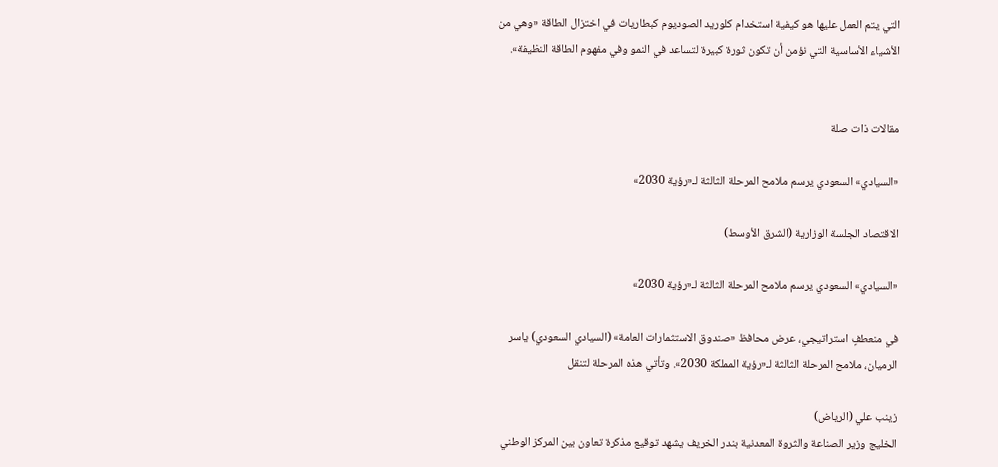التي يتم العمل عليها هو كيفية استخدام كلوريد الصوديوم كبطاريات في اختزال الطاقة «وهي من الأشياء الأساسية التي نؤمن أن تكون ثورة كبيرة لتساعد في النمو وفي مفهوم الطاقة النظيفة».


مقالات ذات صلة

«السيادي» السعودي يرسم ملامح المرحلة الثالثة لـ«رؤية 2030»

الاقتصاد الجلسة الوزارية (الشرق الأوسط)

«السيادي» السعودي يرسم ملامح المرحلة الثالثة لـ«رؤية 2030»

في منعطفٍ استراتيجي، عرض محافظ «صندوق الاستثمارات العامة» (السيادي السعودي) ياسر الرميان، ملامح المرحلة الثالثة لـ«رؤية المملكة 2030». وتأتي هذه المرحلة لتنقل

زينب علي (الرياض)
الخليج وزير الصناعة والثروة المعدنية بندر الخريف يشهد توقيع مذكرة تعاون بين المركز الوطني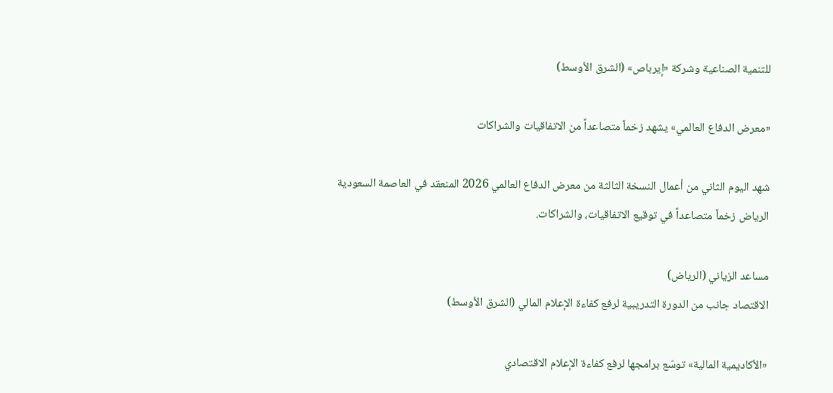للتنمية الصناعية وشركة «إيرباص» (الشرق الأوسط)

«معرض الدفاع العالمي» يشهد زخماً متصاعداً من الاتفاقيات والشراكات

شهد اليوم الثاني من أعمال النسخة الثالثة من معرض الدفاع العالمي 2026 المنعقد في العاصمة السعودية الرياض زخماً متصاعداً في توقيع الاتفاقيات، والشراكات.

مساعد الزياني (الرياض)
الاقتصاد جانب من الدورة التدريبية لرفع كفاءة الإعلام المالي (الشرق الأوسط)

«الأكاديمية المالية» توسّع برامجها لرفع كفاءة الإعلام الاقتصادي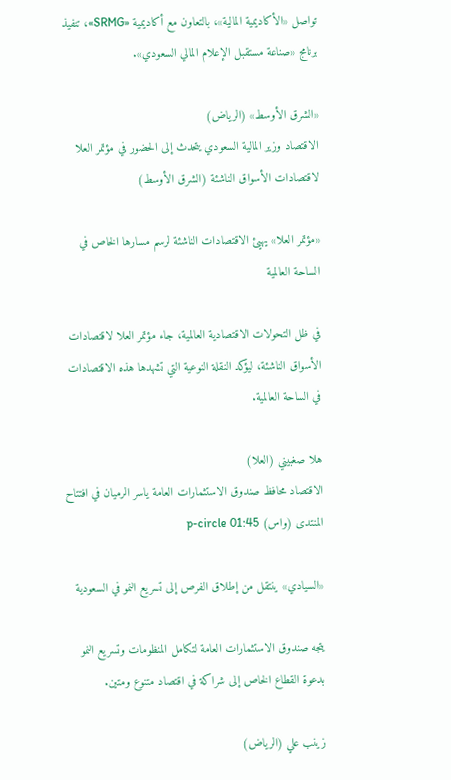تواصل «الأكاديمية المالية»، بالتعاون مع أكاديمية «SRMG»، تنفيذ برنامج «صناعة مستقبل الإعلام المالي السعودي».

«الشرق الأوسط» (الرياض)
الاقتصاد وزير المالية السعودي يتحدث إلى الحضور في مؤتمر العلا لاقتصادات الأسواق الناشئة (الشرق الأوسط)

«مؤتمر العلا» يهيئ الاقتصادات الناشئة لرسم مسارها الخاص في الساحة العالمية

في ظل التحولات الاقتصادية العالمية، جاء مؤتمر العلا لاقتصادات الأسواق الناشئة، ليؤكد النقلة النوعية التي تشهدها هذه الاقتصادات في الساحة العالمية.

هلا صغبيني (العلا)
الاقتصاد محافظ صندوق الاستثمارات العامة ياسر الرميان في افتتاح المنتدى (واس) p-circle 01:45

«السيادي» ينتقل من إطلاق الفرص إلى تسريع النمو في السعودية

يتجه صندوق الاستثمارات العامة لتكامل المنظومات وتسريع النمو بدعوة القطاع الخاص إلى شراكة في اقتصاد متنوع ومتين.

زينب علي (الرياض)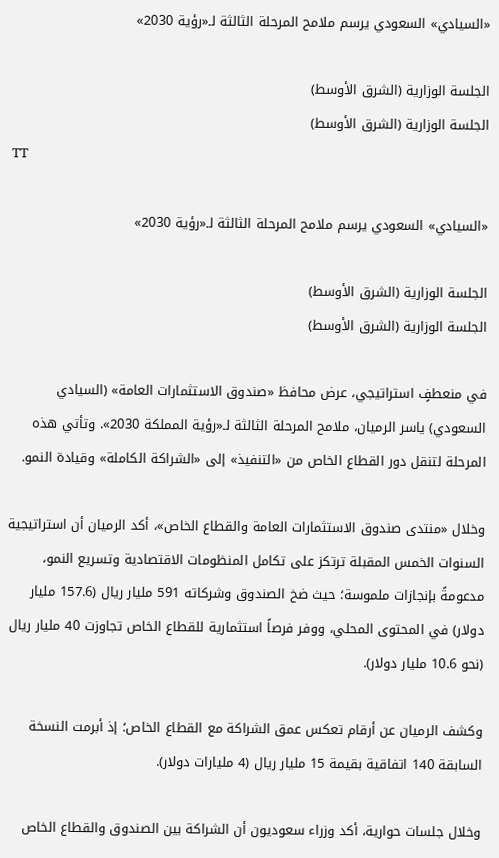«السيادي» السعودي يرسم ملامح المرحلة الثالثة لـ«رؤية 2030»

الجلسة الوزارية (الشرق الأوسط)
الجلسة الوزارية (الشرق الأوسط)
TT

«السيادي» السعودي يرسم ملامح المرحلة الثالثة لـ«رؤية 2030»

الجلسة الوزارية (الشرق الأوسط)
الجلسة الوزارية (الشرق الأوسط)

في منعطفٍ استراتيجي، عرض محافظ «صندوق الاستثمارات العامة» (السيادي السعودي) ياسر الرميان، ملامح المرحلة الثالثة لـ«رؤية المملكة 2030». وتأتي هذه المرحلة لتنقل دور القطاع الخاص من «التنفيذ» إلى «الشراكة الكاملة» وقيادة النمو.

وخلال «منتدى صندوق الاستثمارات العامة والقطاع الخاص»، أكد الرميان أن استراتيجية السنوات الخمس المقبلة ترتكز على تكامل المنظومات الاقتصادية وتسريع النمو، مدعومةً بإنجازات ملموسة؛ حيث ضخ الصندوق وشركاته 591 مليار ريال (157.6 مليار دولار) في المحتوى المحلي، ووفر فرصاً استثمارية للقطاع الخاص تجاوزت 40 مليار ريال (نحو 10.6 مليار دولار).

وكشف الرميان عن أرقام تعكس عمق الشراكة مع القطاع الخاص؛ إذ أبرمت النسخة السابقة 140 اتفاقية بقيمة 15 مليار ريال (4 مليارات دولار).

وخلال جلسات حوارية، أكد وزراء سعوديون أن الشراكة بين الصندوق والقطاع الخاص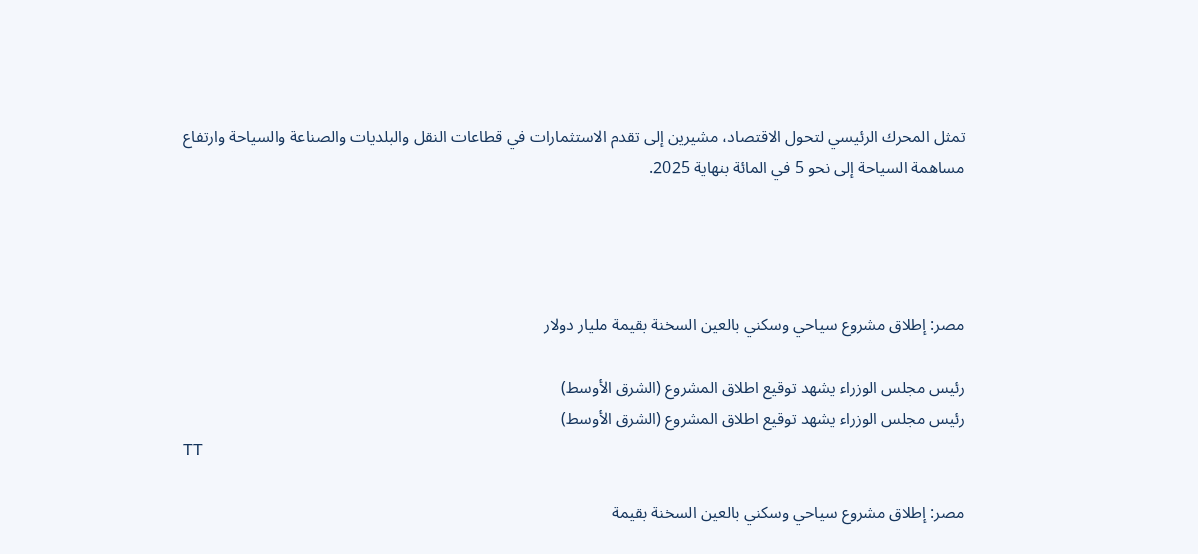تمثل المحرك الرئيسي لتحول الاقتصاد، مشيرين إلى تقدم الاستثمارات في قطاعات النقل والبلديات والصناعة والسياحة وارتفاع مساهمة السياحة إلى نحو 5 في المائة بنهاية 2025.




مصر: إطلاق مشروع سياحي وسكني بالعين السخنة بقيمة مليار دولار

رئيس مجلس الوزراء يشهد توقيع اطلاق المشروع (الشرق الأوسط)
رئيس مجلس الوزراء يشهد توقيع اطلاق المشروع (الشرق الأوسط)
TT

مصر: إطلاق مشروع سياحي وسكني بالعين السخنة بقيمة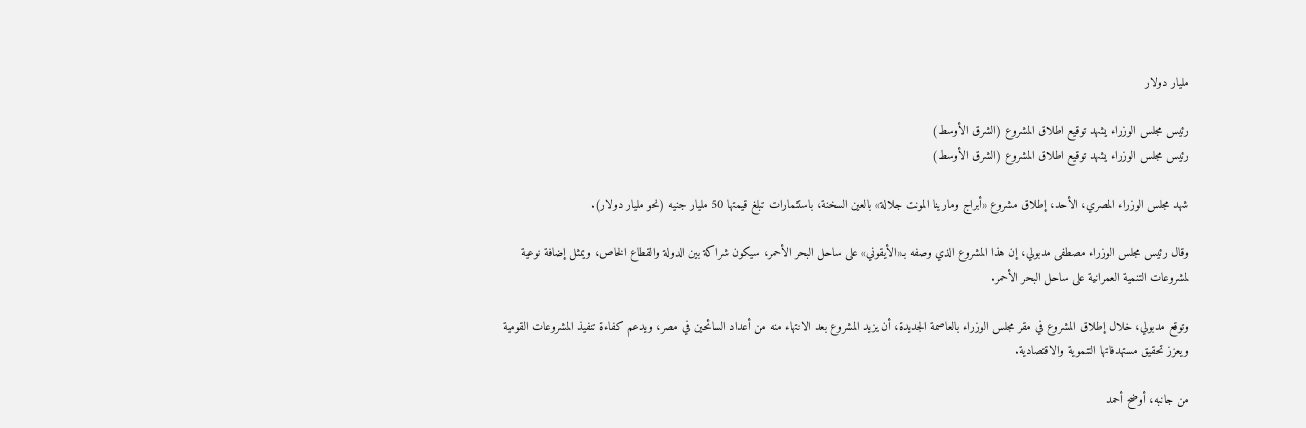مليار دولار

رئيس مجلس الوزراء يشهد توقيع اطلاق المشروع (الشرق الأوسط)
رئيس مجلس الوزراء يشهد توقيع اطلاق المشروع (الشرق الأوسط)

شهد مجلس الوزراء المصري، الأحد، إطلاق مشروع «أبراج ومارينا المونت جلالة» بالعين السخنة، باستثمارات تبلغ قيمتها 50 مليار جنيه (نحو مليار دولار).

وقال رئيس مجلس الوزراء مصطفى مدبولي، إن هذا المشروع الذي وصفه بـ«الأيقوني» على ساحل البحر الأحمر، سيكون شراكة بين الدولة والقطاع الخاص، ويمثل إضافة نوعية لمشروعات التنمية العمرانية على ساحل البحر الأحمر.

وتوقع مدبولي، خلال إطلاق المشروع في مقر مجلس الوزراء بالعاصمة الجديدة، أن يزيد المشروع بعد الانتهاء منه من أعداد السائحين في مصر، ويدعم كفاءة تنفيذ المشروعات القومية ويعزز تحقيق مستهدفاتها التنموية والاقتصادية.

من جانبه، أوضح أحمد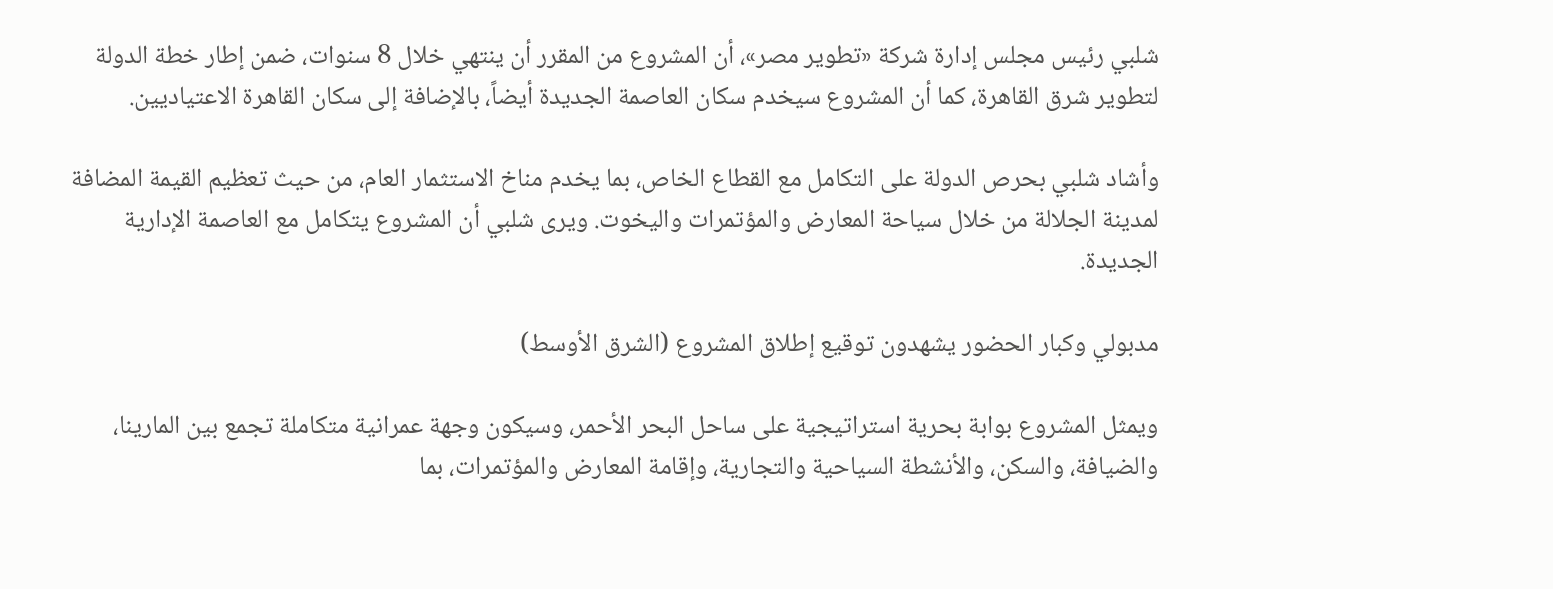شلبي رئيس مجلس إدارة شركة «تطوير مصر»، أن المشروع من المقرر أن ينتهي خلال 8 سنوات، ضمن إطار خطة الدولة لتطوير شرق القاهرة، كما أن المشروع سيخدم سكان العاصمة الجديدة أيضاً، بالإضافة إلى سكان القاهرة الاعتياديين.

وأشاد شلبي بحرص الدولة على التكامل مع القطاع الخاص، بما يخدم مناخ الاستثمار العام، من حيث تعظيم القيمة المضافة لمدينة الجلالة من خلال سياحة المعارض والمؤتمرات واليخوت. ويرى شلبي أن المشروع يتكامل مع العاصمة الإدارية الجديدة.

مدبولي وكبار الحضور يشهدون توقيع إطلاق المشروع (الشرق الأوسط)

ويمثل المشروع بوابة بحرية استراتيجية على ساحل البحر الأحمر، وسيكون وجهة عمرانية متكاملة تجمع بين المارينا، والضيافة، والسكن، والأنشطة السياحية والتجارية، وإقامة المعارض والمؤتمرات، بما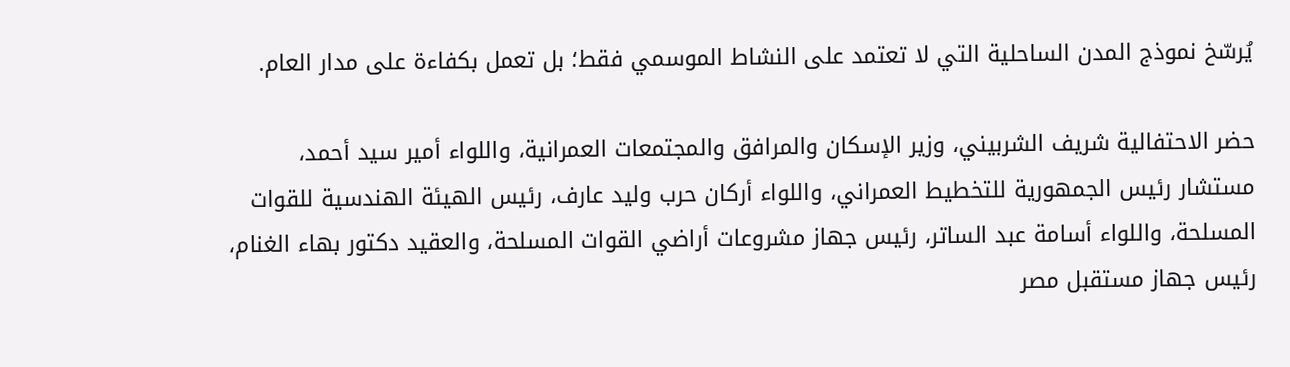يُرسّخ نموذج المدن الساحلية التي لا تعتمد على النشاط الموسمي فقط؛ بل تعمل بكفاءة على مدار العام.

حضر الاحتفالية شريف الشربيني، وزير الإسكان والمرافق والمجتمعات العمرانية، واللواء أمير سيد أحمد، مستشار رئيس الجمهورية للتخطيط العمراني، واللواء أركان حرب وليد عارف، رئيس الهيئة الهندسية للقوات المسلحة، واللواء أسامة عبد الساتر، رئيس جهاز مشروعات أراضي القوات المسلحة، والعقيد دكتور بهاء الغنام، رئيس جهاز مستقبل مصر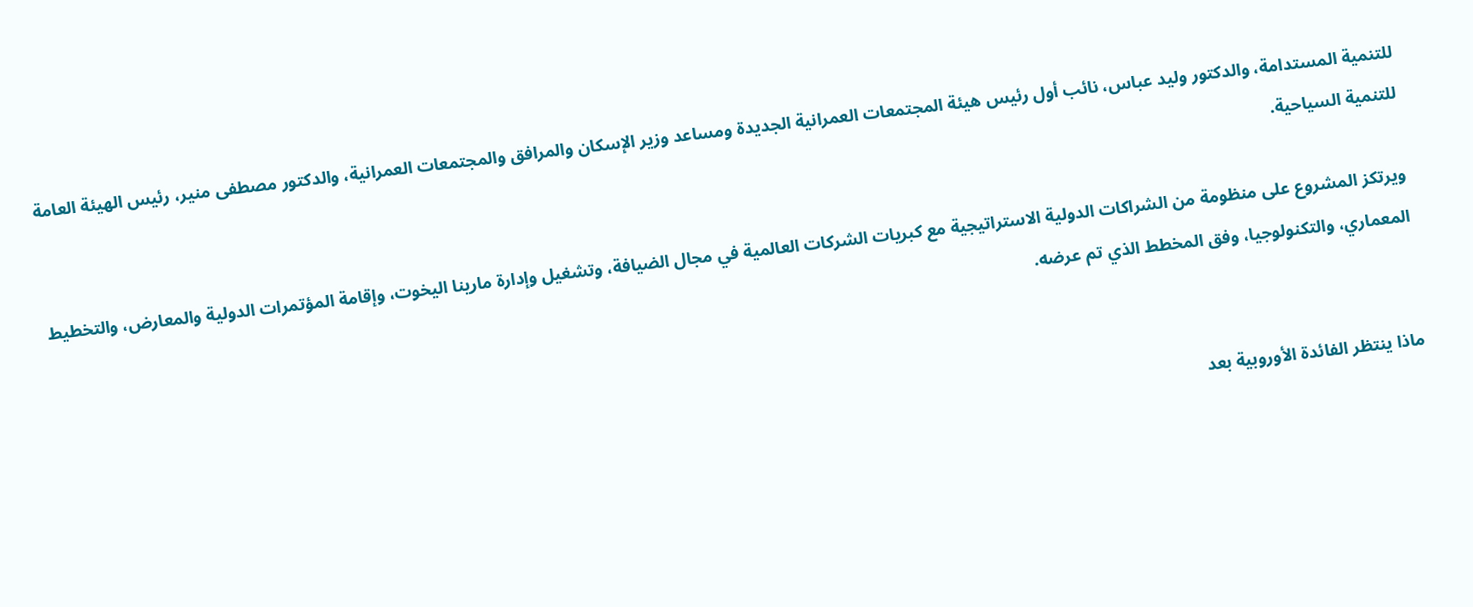للتنمية المستدامة، والدكتور وليد عباس، نائب أول رئيس هيئة المجتمعات العمرانية الجديدة ومساعد وزير الإسكان والمرافق والمجتمعات العمرانية، والدكتور مصطفى منير، رئيس الهيئة العامة للتنمية السياحية.

ويرتكز المشروع على منظومة من الشراكات الدولية الاستراتيجية مع كبريات الشركات العالمية في مجال الضيافة، وتشغيل وإدارة مارينا اليخوت، وإقامة المؤتمرات الدولية والمعارض، والتخطيط المعماري، والتكنولوجيا، وفق المخطط الذي تم عرضه.


ماذا ينتظر الفائدة الأوروبية بعد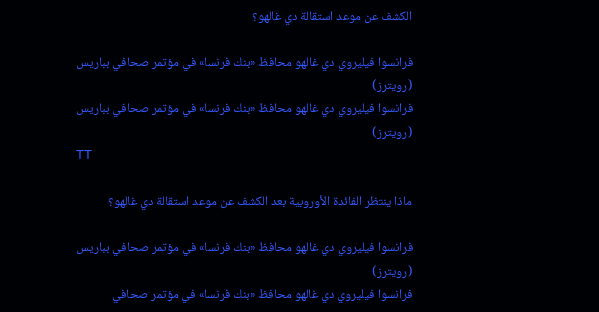الكشف عن موعد استقالة دي غالهو؟

فرانسوا فيليروي دي غالهو محافظ «بنك فرنسا» في مؤتمر صحافي بباريس (رويترز)
فرانسوا فيليروي دي غالهو محافظ «بنك فرنسا» في مؤتمر صحافي بباريس (رويترز)
TT

ماذا ينتظر الفائدة الأوروبية بعد الكشف عن موعد استقالة دي غالهو؟

فرانسوا فيليروي دي غالهو محافظ «بنك فرنسا» في مؤتمر صحافي بباريس (رويترز)
فرانسوا فيليروي دي غالهو محافظ «بنك فرنسا» في مؤتمر صحافي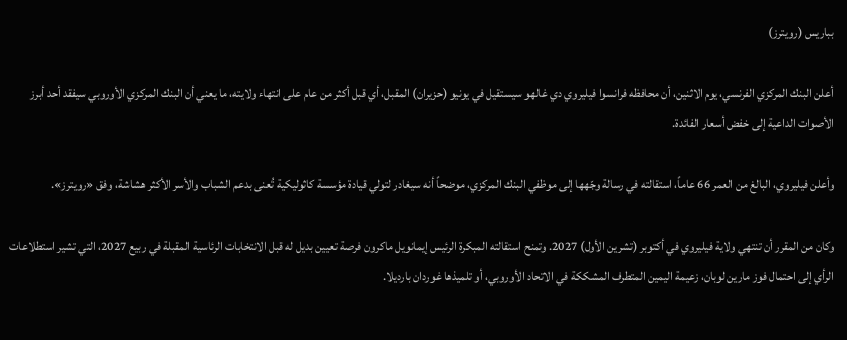بباريس (رويترز)

أعلن البنك المركزي الفرنسي، يوم الاثنين، أن محافظه فرانسوا فيليروي دي غالهو سيستقيل في يونيو (حزيران) المقبل، أي قبل أكثر من عام على انتهاء ولايته، ما يعني أن البنك المركزي الأوروبي سيفقد أحد أبرز الأصوات الداعية إلى خفض أسعار الفائدة.

وأعلن فيليروي، البالغ من العمر 66 عاماً، استقالته في رسالة وجّهها إلى موظفي البنك المركزي، موضحاً أنه سيغادر لتولي قيادة مؤسسة كاثوليكية تُعنى بدعم الشباب والأسر الأكثر هشاشة، وفق «رويترز».

وكان من المقرر أن تنتهي ولاية فيليروي في أكتوبر (تشرين الأول) 2027. وتمنح استقالته المبكرة الرئيس إيمانويل ماكرون فرصة تعيين بديل له قبل الانتخابات الرئاسية المقبلة في ربيع 2027، التي تشير استطلاعات الرأي إلى احتمال فوز مارين لوبان، زعيمة اليمين المتطرف المشككة في الاتحاد الأوروبي، أو تلميذها غوردان بارديلا.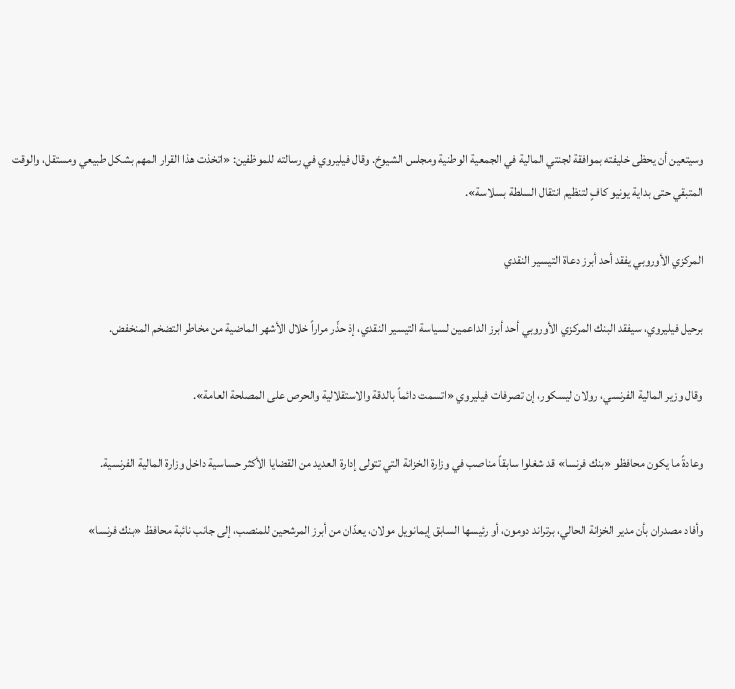وسيتعين أن يحظى خليفته بموافقة لجنتي المالية في الجمعية الوطنية ومجلس الشيوخ. وقال فيليروي في رسالته للموظفين: «اتخذت هذا القرار المهم بشكل طبيعي ومستقل، والوقت المتبقي حتى بداية يونيو كافٍ لتنظيم انتقال السلطة بسلاسة».

المركزي الأوروبي يفقد أحد أبرز دعاة التيسير النقدي

برحيل فيليروي، سيفقد البنك المركزي الأوروبي أحد أبرز الداعمين لسياسة التيسير النقدي، إذ حذّر مراراً خلال الأشهر الماضية من مخاطر التضخم المنخفض.

وقال وزير المالية الفرنسي، رولان ليسكور، إن تصرفات فيليروي «اتسمت دائماً بالدقة والاستقلالية والحرص على المصلحة العامة».

وعادةً ما يكون محافظو «بنك فرنسا» قد شغلوا سابقاً مناصب في وزارة الخزانة التي تتولى إدارة العديد من القضايا الأكثر حساسية داخل وزارة المالية الفرنسية.

وأفاد مصدران بأن مدير الخزانة الحالي، برتراند دومون، أو رئيسها السابق إيمانويل مولان، يعدّان من أبرز المرشحين للمنصب، إلى جانب نائبة محافظ «بنك فرنسا»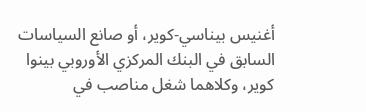أغنيس بيناسي-كوير، أو صانع السياسات السابق في البنك المركزي الأوروبي بينوا كوير، وكلاهما شغل مناصب في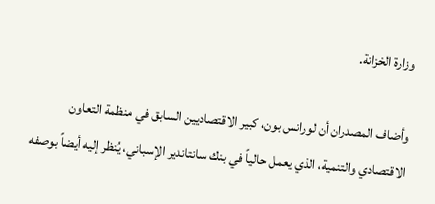وزارة الخزانة.

وأضاف المصدران أن لورانس بون، كبير الاقتصاديين السابق في منظمة التعاون الاقتصادي والتنمية، الذي يعمل حالياً في بنك سانتاندير الإسباني، يُنظر إليه أيضاً بوصفه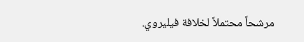مرشحاً محتملاً لخلافة فيليروي.